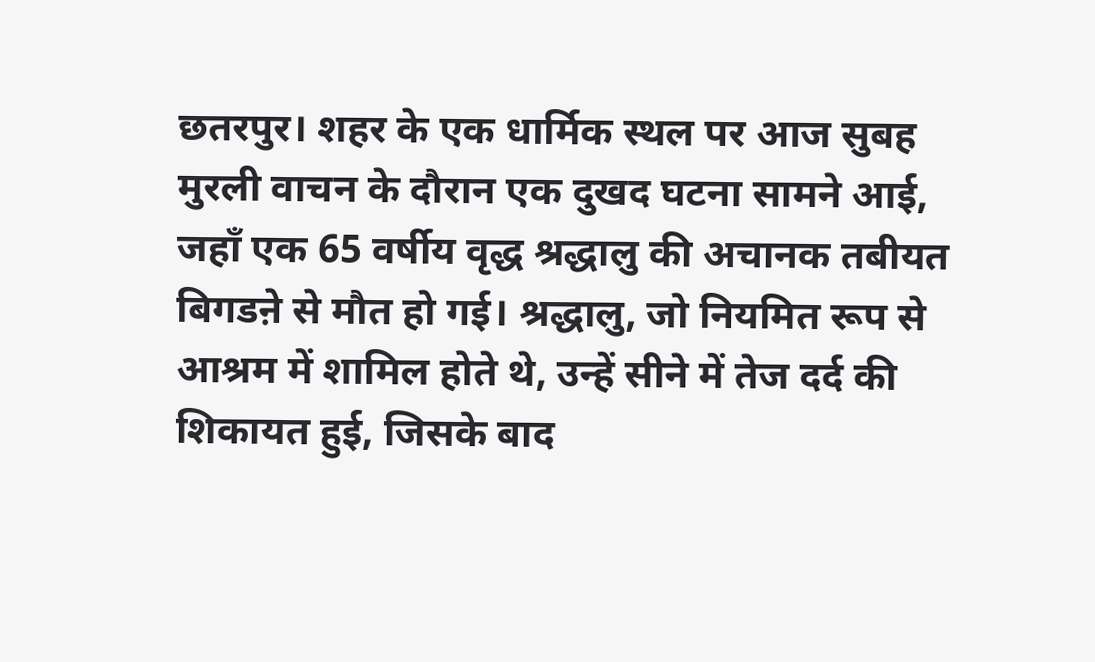छतरपुर। शहर के एक धार्मिक स्थल पर आज सुबह मुरली वाचन के दौरान एक दुखद घटना सामने आई, जहाँ एक 65 वर्षीय वृद्ध श्रद्धालु की अचानक तबीयत बिगडऩे से मौत हो गई। श्रद्धालु, जो नियमित रूप से आश्रम में शामिल होते थे, उन्हें सीने में तेज दर्द की शिकायत हुई, जिसके बाद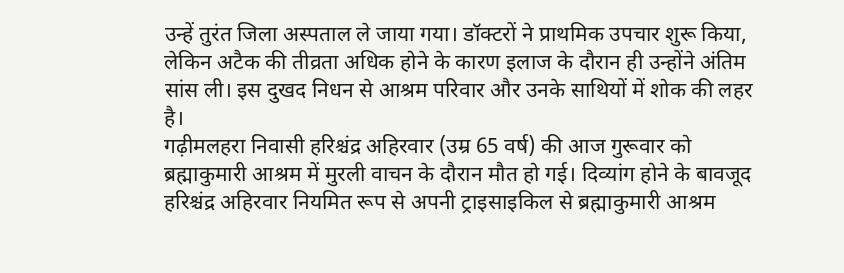उन्हें तुरंत जिला अस्पताल ले जाया गया। डॉक्टरों ने प्राथमिक उपचार शुरू किया, लेकिन अटैक की तीव्रता अधिक होने के कारण इलाज के दौरान ही उन्होंने अंतिम सांस ली। इस दुखद निधन से आश्रम परिवार और उनके साथियों में शोक की लहर है।
गढ़ीमलहरा निवासी हरिश्चंद्र अहिरवार (उम्र 65 वर्ष) की आज गुरूवार को ब्रह्माकुमारी आश्रम में मुरली वाचन के दौरान मौत हो गई। दिव्यांग होने के बावजूद हरिश्चंद्र अहिरवार नियमित रूप से अपनी ट्राइसाइकिल से ब्रह्माकुमारी आश्रम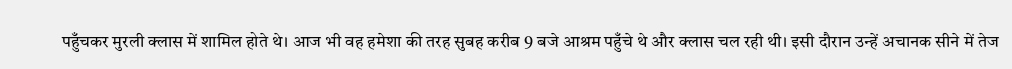पहुँचकर मुरली क्लास में शामिल होते थे। आज भी वह हमेशा की तरह सुबह करीब 9 बजे आश्रम पहुँचे थे और क्लास चल रही थी। इसी दौरान उन्हें अचानक सीने में तेज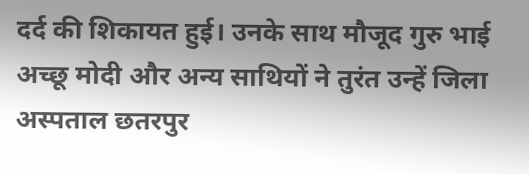दर्द की शिकायत हुई। उनके साथ मौजूद गुरु भाई अच्छू मोदी और अन्य साथियों ने तुरंत उन्हें जिला अस्पताल छतरपुर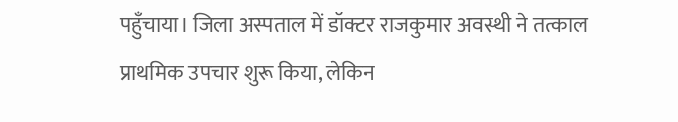पहुँचाया। जिला अस्पताल में डॉक्टर राजकुमार अवस्थी ने तत्काल प्राथमिक उपचार शुरू किया, लेकिन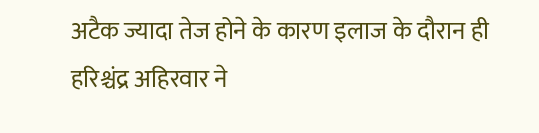अटैक ज्यादा तेज होने के कारण इलाज के दौरान ही हरिश्चंद्र अहिरवार ने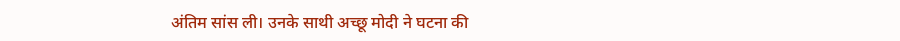अंतिम सांस ली। उनके साथी अच्छू मोदी ने घटना की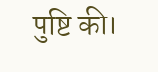पुष्टि की।